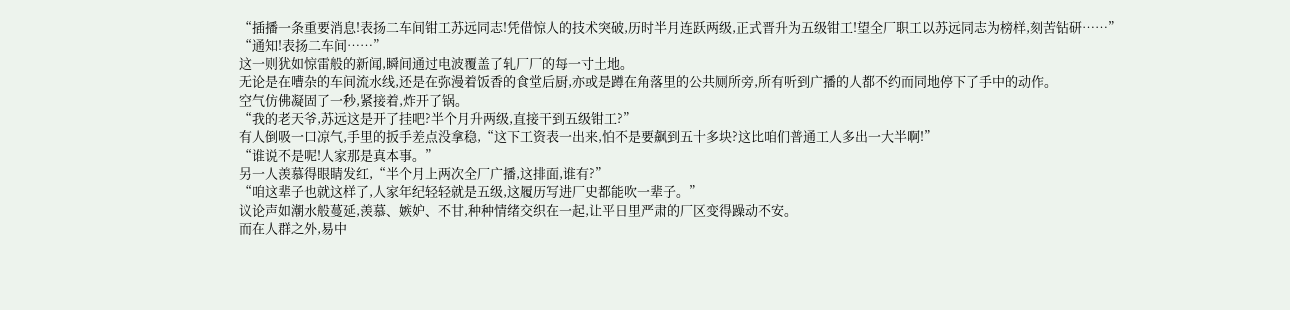“插播一条重要消息!表扬二车间钳工苏远同志!凭借惊人的技术突破,历时半月连跃两级,正式晋升为五级钳工!望全厂职工以苏远同志为榜样,刻苦钻研……”
“通知!表扬二车间……”
这一则犹如惊雷般的新闻,瞬间通过电波覆盖了轧厂厂的每一寸土地。
无论是在嘈杂的车间流水线,还是在弥漫着饭香的食堂后厨,亦或是蹲在角落里的公共厕所旁,所有听到广播的人都不约而同地停下了手中的动作。
空气仿佛凝固了一秒,紧接着,炸开了锅。
“我的老天爷,苏远这是开了挂吧?半个月升两级,直接干到五级钳工?”
有人倒吸一口凉气,手里的扳手差点没拿稳,“这下工资表一出来,怕不是要飙到五十多块?这比咱们普通工人多出一大半啊!”
“谁说不是呢!人家那是真本事。”
另一人羡慕得眼睛发红,“半个月上两次全厂广播,这排面,谁有?”
“咱这辈子也就这样了,人家年纪轻轻就是五级,这履历写进厂史都能吹一辈子。”
议论声如潮水般蔓延,羡慕、嫉妒、不甘,种种情绪交织在一起,让平日里严肃的厂区变得躁动不安。
而在人群之外,易中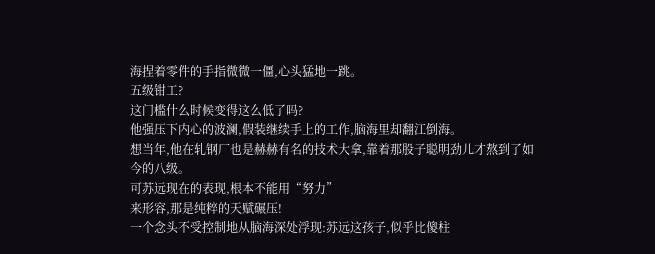海捏着零件的手指微微一僵,心头猛地一跳。
五级钳工?
这门槛什么时候变得这么低了吗?
他强压下内心的波澜,假装继续手上的工作,脑海里却翻江倒海。
想当年,他在轧钢厂也是赫赫有名的技术大拿,靠着那股子聪明劲儿才熬到了如今的八级。
可苏远现在的表现,根本不能用“努力”
来形容,那是纯粹的天赋碾压!
一个念头不受控制地从脑海深处浮现:苏远这孩子,似乎比傻柱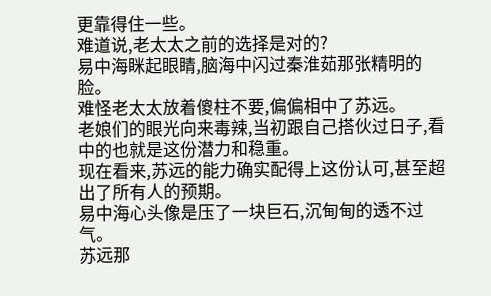更靠得住一些。
难道说,老太太之前的选择是对的?
易中海眯起眼睛,脑海中闪过秦淮茹那张精明的脸。
难怪老太太放着傻柱不要,偏偏相中了苏远。
老娘们的眼光向来毒辣,当初跟自己搭伙过日子,看中的也就是这份潜力和稳重。
现在看来,苏远的能力确实配得上这份认可,甚至超出了所有人的预期。
易中海心头像是压了一块巨石,沉甸甸的透不过气。
苏远那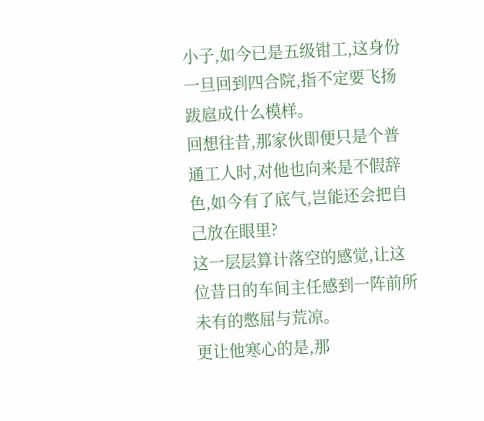小子,如今已是五级钳工,这身份一旦回到四合院,指不定要飞扬跋扈成什么模样。
回想往昔,那家伙即便只是个普通工人时,对他也向来是不假辞色,如今有了底气,岂能还会把自己放在眼里?
这一层层算计落空的感觉,让这位昔日的车间主任感到一阵前所未有的憋屈与荒凉。
更让他寒心的是,那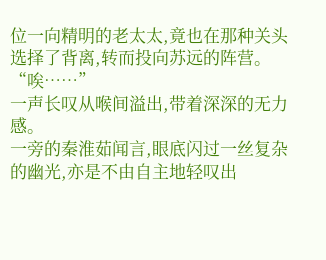位一向精明的老太太,竟也在那种关头选择了背离,转而投向苏远的阵营。
“唉……”
一声长叹从喉间溢出,带着深深的无力感。
一旁的秦淮茹闻言,眼底闪过一丝复杂的幽光,亦是不由自主地轻叹出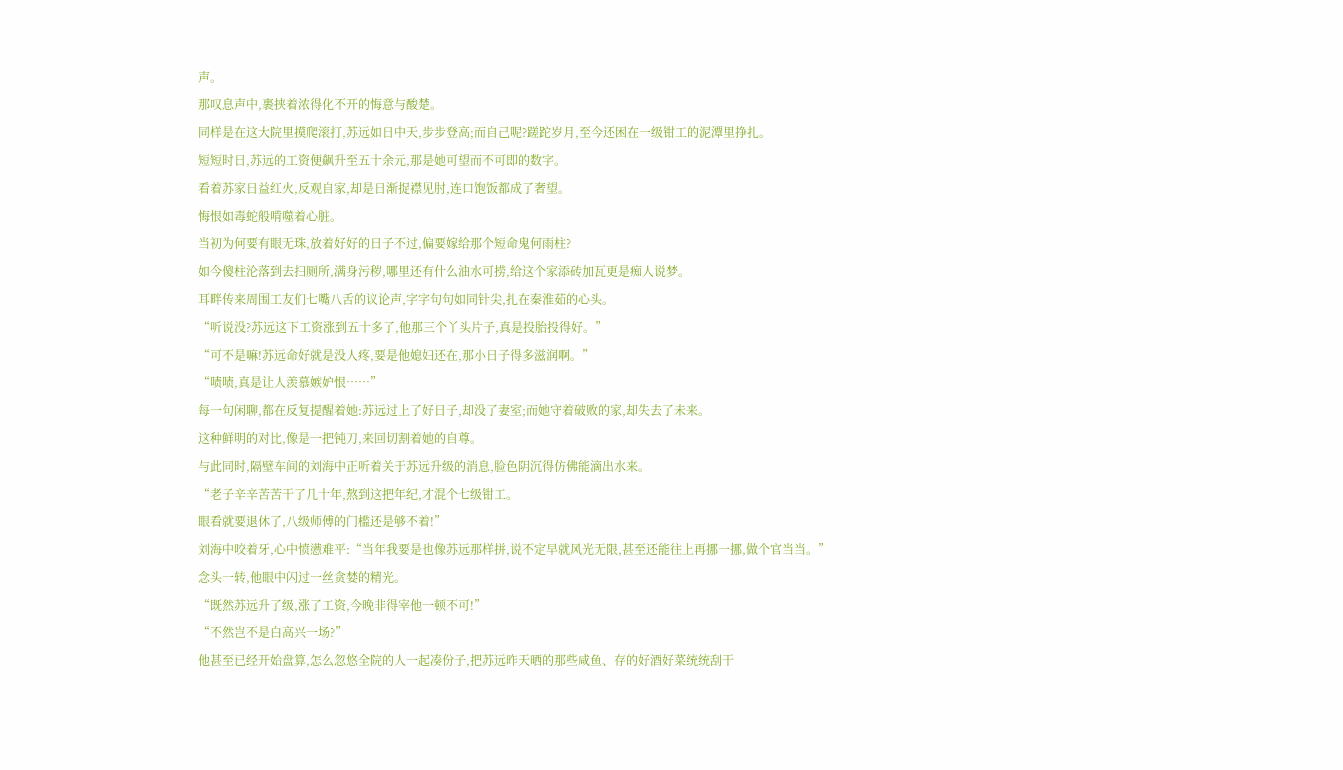声。
那叹息声中,裹挟着浓得化不开的悔意与酸楚。
同样是在这大院里摸爬滚打,苏远如日中天,步步登高;而自己呢?蹉跎岁月,至今还困在一级钳工的泥潭里挣扎。
短短时日,苏远的工资便飙升至五十余元,那是她可望而不可即的数字。
看着苏家日益红火,反观自家,却是日渐捉襟见肘,连口饱饭都成了奢望。
悔恨如毒蛇般啃噬着心脏。
当初为何要有眼无珠,放着好好的日子不过,偏要嫁给那个短命鬼何雨柱?
如今傻柱沦落到去扫厕所,满身污秽,哪里还有什么油水可捞,给这个家添砖加瓦更是痴人说梦。
耳畔传来周围工友们七嘴八舌的议论声,字字句句如同针尖,扎在秦淮茹的心头。
“听说没?苏远这下工资涨到五十多了,他那三个丫头片子,真是投胎投得好。”
“可不是嘛!苏远命好就是没人疼,要是他媳妇还在,那小日子得多滋润啊。”
“啧啧,真是让人羡慕嫉妒恨……”
每一句闲聊,都在反复提醒着她:苏远过上了好日子,却没了妻室;而她守着破败的家,却失去了未来。
这种鲜明的对比,像是一把钝刀,来回切割着她的自尊。
与此同时,隔壁车间的刘海中正听着关于苏远升级的消息,脸色阴沉得仿佛能滴出水来。
“老子辛辛苦苦干了几十年,熬到这把年纪,才混个七级钳工。
眼看就要退休了,八级师傅的门槛还是够不着!”
刘海中咬着牙,心中愤懑难平:“当年我要是也像苏远那样拼,说不定早就风光无限,甚至还能往上再挪一挪,做个官当当。”
念头一转,他眼中闪过一丝贪婪的精光。
“既然苏远升了级,涨了工资,今晚非得宰他一顿不可!”
“不然岂不是白高兴一场?”
他甚至已经开始盘算,怎么忽悠全院的人一起凑份子,把苏远昨天晒的那些咸鱼、存的好酒好菜统统刮干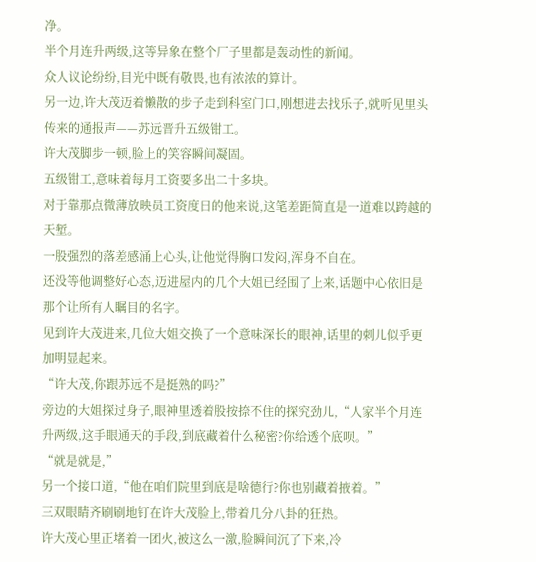净。
半个月连升两级,这等异象在整个厂子里都是轰动性的新闻。
众人议论纷纷,目光中既有敬畏,也有浓浓的算计。
另一边,许大茂迈着懒散的步子走到科室门口,刚想进去找乐子,就听见里头传来的通报声——苏远晋升五级钳工。
许大茂脚步一顿,脸上的笑容瞬间凝固。
五级钳工,意味着每月工资要多出二十多块。
对于靠那点微薄放映员工资度日的他来说,这笔差距简直是一道难以跨越的天堑。
一股强烈的落差感涌上心头,让他觉得胸口发闷,浑身不自在。
还没等他调整好心态,迈进屋内的几个大姐已经围了上来,话题中心依旧是那个让所有人瞩目的名字。
见到许大茂进来,几位大姐交换了一个意味深长的眼神,话里的刺儿似乎更加明显起来。
“许大茂,你跟苏远不是挺熟的吗?”
旁边的大姐探过身子,眼神里透着股按捺不住的探究劲儿,“人家半个月连升两级,这手眼通天的手段,到底藏着什么秘密?你给透个底呗。”
“就是就是,”
另一个接口道,“他在咱们院里到底是啥德行?你也别藏着掖着。”
三双眼睛齐刷刷地钉在许大茂脸上,带着几分八卦的狂热。
许大茂心里正堵着一团火,被这么一激,脸瞬间沉了下来,冷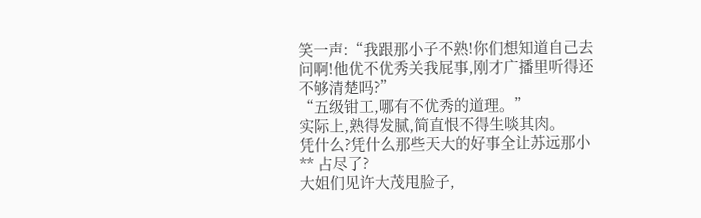笑一声:“我跟那小子不熟!你们想知道自己去问啊!他优不优秀关我屁事,刚才广播里听得还不够清楚吗?”
“五级钳工,哪有不优秀的道理。”
实际上,熟得发腻,简直恨不得生啖其肉。
凭什么?凭什么那些天大的好事全让苏远那小 ** 占尽了?
大姐们见许大茂甩脸子,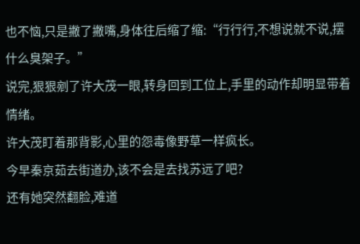也不恼,只是撇了撇嘴,身体往后缩了缩:“行行行,不想说就不说,摆什么臭架子。”
说完,狠狠剜了许大茂一眼,转身回到工位上,手里的动作却明显带着情绪。
许大茂盯着那背影,心里的怨毒像野草一样疯长。
今早秦京茹去街道办,该不会是去找苏远了吧?
还有她突然翻脸,难道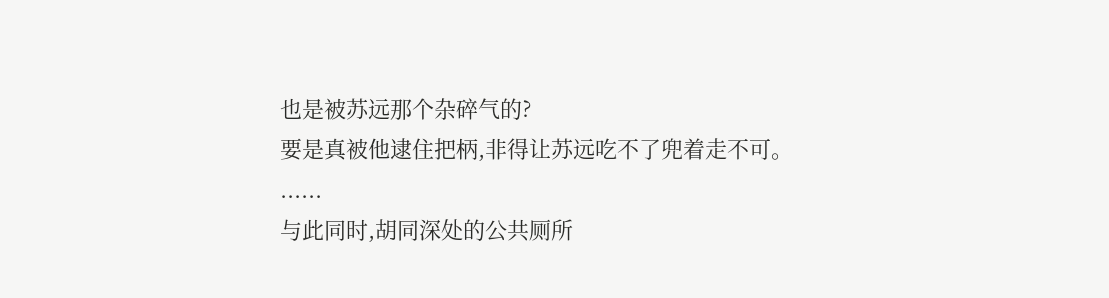也是被苏远那个杂碎气的?
要是真被他逮住把柄,非得让苏远吃不了兜着走不可。
......
与此同时,胡同深处的公共厕所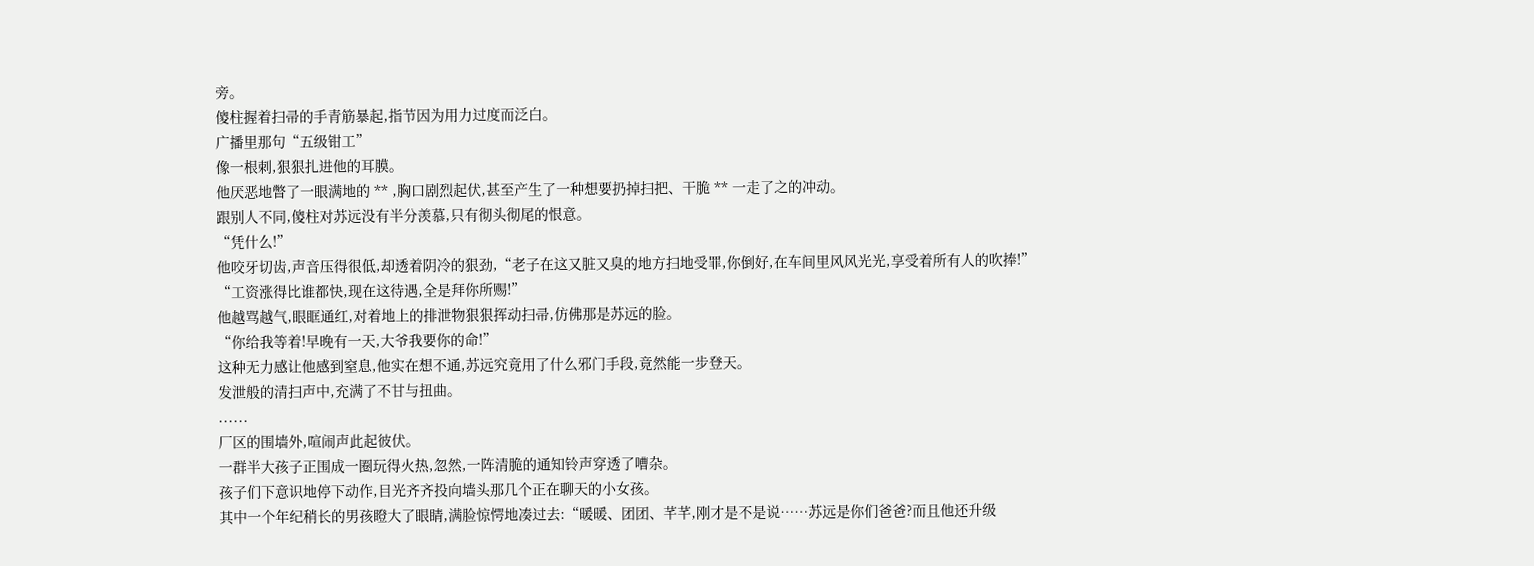旁。
傻柱握着扫帚的手青筋暴起,指节因为用力过度而泛白。
广播里那句“五级钳工”
像一根刺,狠狠扎进他的耳膜。
他厌恶地瞥了一眼满地的 ** ,胸口剧烈起伏,甚至产生了一种想要扔掉扫把、干脆 ** 一走了之的冲动。
跟别人不同,傻柱对苏远没有半分羡慕,只有彻头彻尾的恨意。
“凭什么!”
他咬牙切齿,声音压得很低,却透着阴冷的狠劲,“老子在这又脏又臭的地方扫地受罪,你倒好,在车间里风风光光,享受着所有人的吹捧!”
“工资涨得比谁都快,现在这待遇,全是拜你所赐!”
他越骂越气,眼眶通红,对着地上的排泄物狠狠挥动扫帚,仿佛那是苏远的脸。
“你给我等着!早晚有一天,大爷我要你的命!”
这种无力感让他感到窒息,他实在想不通,苏远究竟用了什么邪门手段,竟然能一步登天。
发泄般的清扫声中,充满了不甘与扭曲。
......
厂区的围墙外,喧闹声此起彼伏。
一群半大孩子正围成一圈玩得火热,忽然,一阵清脆的通知铃声穿透了嘈杂。
孩子们下意识地停下动作,目光齐齐投向墙头那几个正在聊天的小女孩。
其中一个年纪稍长的男孩瞪大了眼睛,满脸惊愕地凑过去:“暖暖、团团、芊芊,刚才是不是说……苏远是你们爸爸?而且他还升级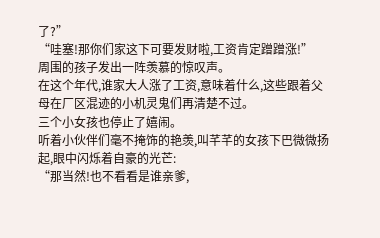了?”
“哇塞!那你们家这下可要发财啦,工资肯定蹭蹭涨!”
周围的孩子发出一阵羡慕的惊叹声。
在这个年代,谁家大人涨了工资,意味着什么,这些跟着父母在厂区混迹的小机灵鬼们再清楚不过。
三个小女孩也停止了嬉闹。
听着小伙伴们毫不掩饰的艳羡,叫芊芊的女孩下巴微微扬起,眼中闪烁着自豪的光芒:
“那当然!也不看看是谁亲爹,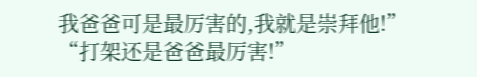我爸爸可是最厉害的,我就是崇拜他!”
“打架还是爸爸最厉害!”